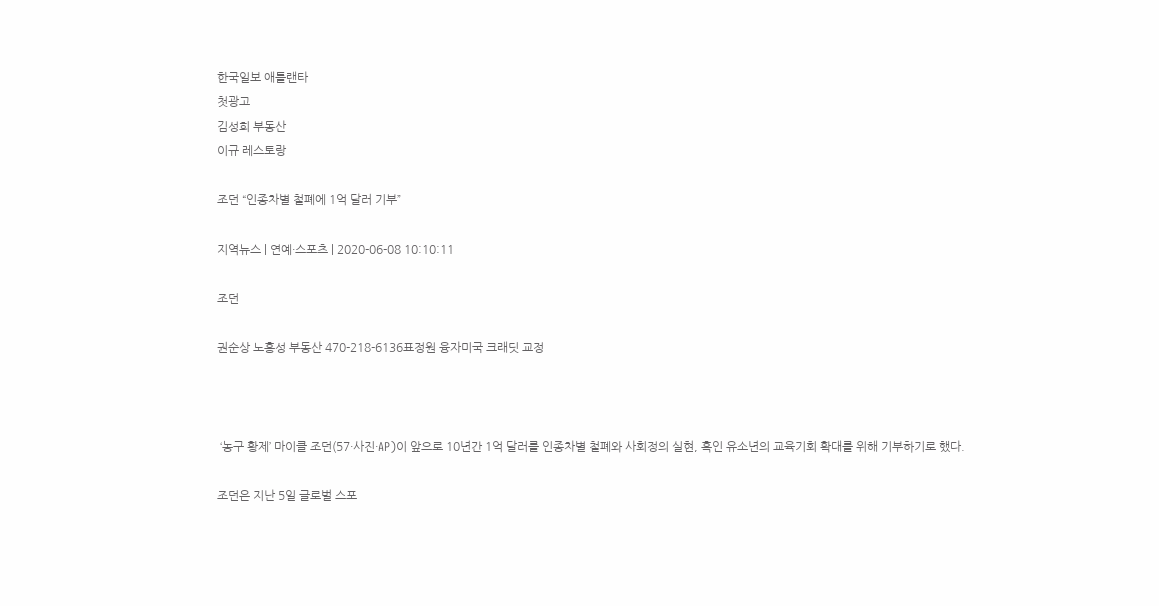한국일보 애틀랜타
첫광고
김성희 부동산
이규 레스토랑

조던 “인종차별 철폐에 1억 달러 기부”

지역뉴스 | 연예·스포츠 | 2020-06-08 10:10:11

조던

권순상 노흥성 부동산 470-218-6136표정원 융자미국 크래딧 교정



 ‘농구 황제’ 마이클 조던(57·사진·AP)이 앞으로 10년간 1억 달러를 인종차별 철폐와 사회정의 실현, 흑인 유소년의 교육기회 확대를 위해 기부하기로 했다.

조던은 지난 5일 글로벌 스포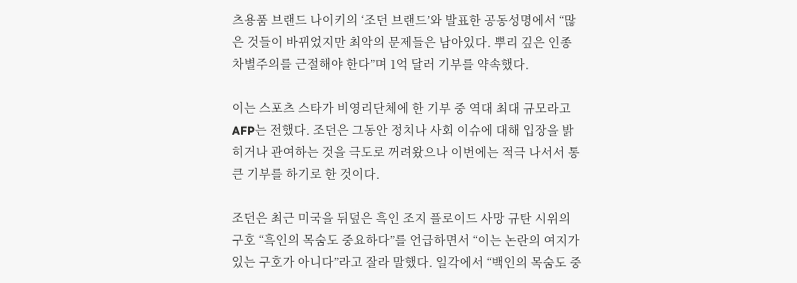츠용품 브랜드 나이키의 ‘조던 브랜드’와 발표한 공동성명에서 “많은 것들이 바뀌었지만 최악의 문제들은 남아있다. 뿌리 깊은 인종차별주의를 근절해야 한다”며 1억 달러 기부를 약속했다.

이는 스포츠 스타가 비영리단체에 한 기부 중 역대 최대 규모라고 AFP는 전했다. 조던은 그동안 정치나 사회 이슈에 대해 입장을 밝히거나 관여하는 것을 극도로 꺼려왔으나 이번에는 적극 나서서 통큰 기부를 하기로 한 것이다.

조던은 최근 미국을 뒤덮은 흑인 조지 플로이드 사망 규탄 시위의 구호 “흑인의 목숨도 중요하다”를 언급하면서 “이는 논란의 여지가 있는 구호가 아니다”라고 잘라 말했다. 일각에서 “백인의 목숨도 중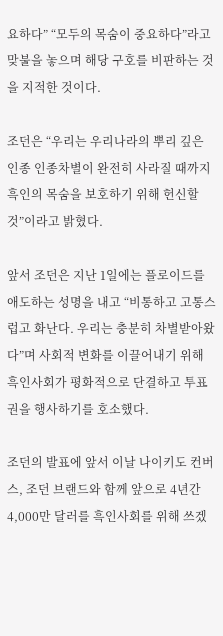요하다” “모두의 목숨이 중요하다”라고 맞불을 놓으며 해당 구호를 비판하는 것을 지적한 것이다.

조던은 “우리는 우리나라의 뿌리 깊은 인종 인종차별이 완전히 사라질 때까지 흑인의 목숨을 보호하기 위해 헌신할 것”이라고 밝혔다.

앞서 조던은 지난 1일에는 플로이드를 애도하는 성명을 내고 “비통하고 고통스럽고 화난다. 우리는 충분히 차별받아왔다”며 사회적 변화를 이끌어내기 위해 흑인사회가 평화적으로 단결하고 투표권을 행사하기를 호소했다.

조던의 발표에 앞서 이날 나이키도 컨버스, 조던 브랜드와 함께 앞으로 4년간 4,000만 달러를 흑인사회를 위해 쓰겠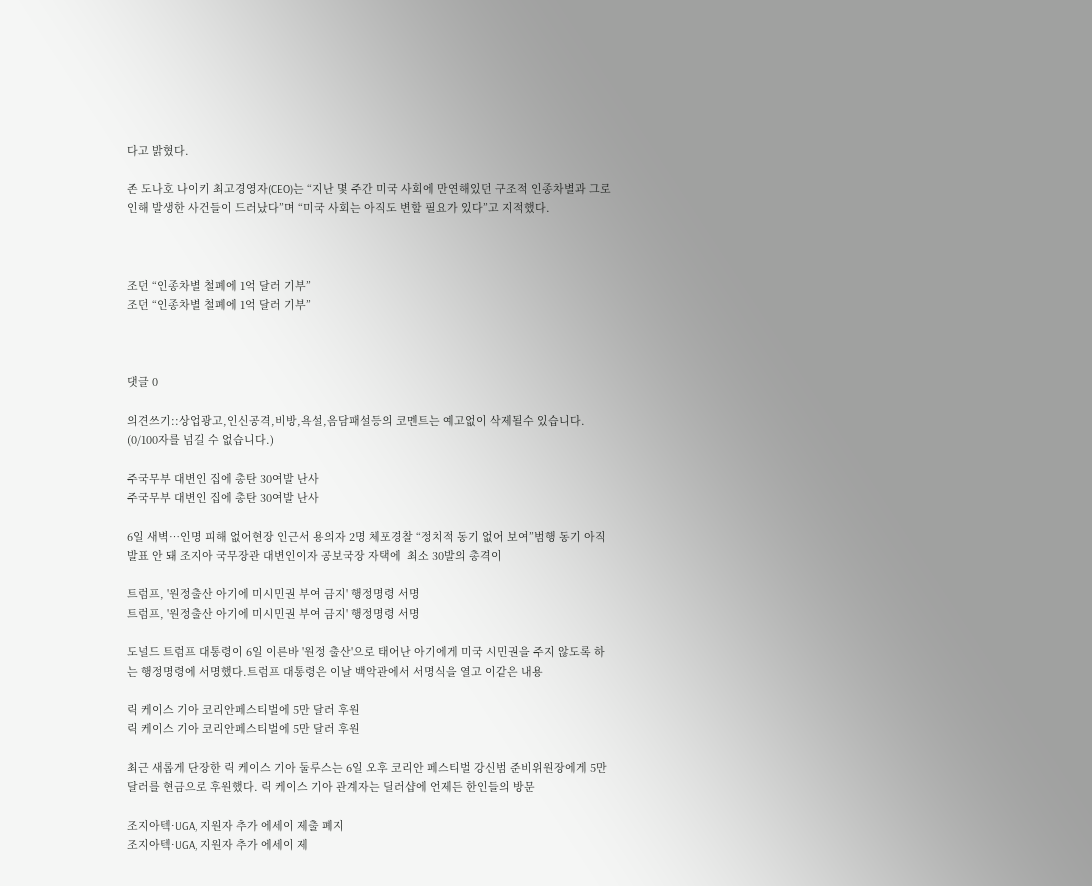다고 밝혔다.

존 도나호 나이키 최고경영자(CEO)는 “지난 몇 주간 미국 사회에 만연해있던 구조적 인종차별과 그로 인해 발생한 사건들이 드러났다”며 “미국 사회는 아직도 변할 필요가 있다”고 지적했다.



조던 “인종차별 철폐에 1억 달러 기부”
조던 “인종차별 철폐에 1억 달러 기부”



댓글 0

의견쓰기::상업광고,인신공격,비방,욕설,음담패설등의 코멘트는 예고없이 삭제될수 있습니다. (0/100자를 넘길 수 없습니다.)

주국무부 대변인 집에 총탄 30여발 난사
주국무부 대변인 집에 총탄 30여발 난사

6일 새벽…인명 피해 없어현장 인근서 용의자 2명 체포경찰 “정치적 동기 없어 보여”범행 동기 아직 발표 안 돼 조지아 국무장관 대변인이자 공보국장 자택에  최소 30발의 총격이

트럼프, '원정출산 아기에 미시민권 부여 금지' 행정명령 서명
트럼프, '원정출산 아기에 미시민권 부여 금지' 행정명령 서명

도널드 트럼프 대통령이 6일 이른바 '원정 출산'으로 태어난 아기에게 미국 시민권을 주지 않도록 하는 행정명령에 서명했다.트럼프 대통령은 이날 백악관에서 서명식을 열고 이같은 내용

릭 케이스 기아 코리안페스티벌에 5만 달러 후원
릭 케이스 기아 코리안페스티벌에 5만 달러 후원

최근 새롭게 단장한 릭 케이스 기아 둘루스는 6일 오후 코리안 페스티벌 강신범 준비위원장에게 5만 달러를 현금으로 후원했다. 릭 케이스 기아 관계자는 딜러샵에 언제든 한인들의 방문

조지아텍⋅UGA, 지원자 추가 에세이 제출 폐지
조지아텍⋅UGA, 지원자 추가 에세이 제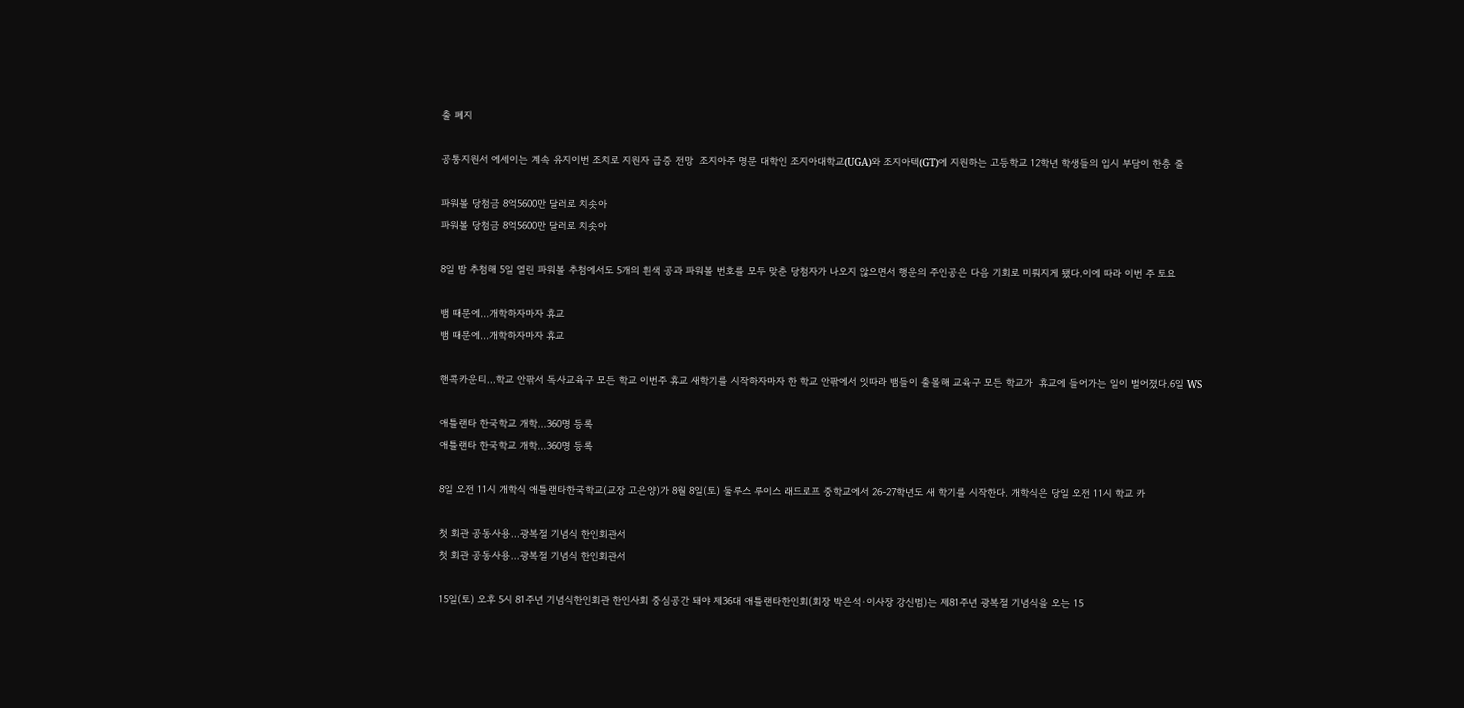출 폐지

공통지원서 에세이는 계속 유지이번 조치로 지원자 급증 전망  조지아주 명문 대학인 조지아대학교(UGA)와 조지아텍(GT)에 지원하는 고등학교 12학년 학생들의 입시 부담이 한층 줄

파워볼 당첨금 8억5600만 달러로 치솟아
파워볼 당첨금 8억5600만 달러로 치솟아

8일 밤 추첨해 5일 열린 파워볼 추첨에서도 5개의 흰색 공과 파워볼 번호를 모두 맞춘 당첨자가 나오지 않으면서 행운의 주인공은 다음 기회로 미뤄지게 됐다.이에 따라 이번 주 토요

뱀 때문에…개학하자마자 휴교
뱀 때문에…개학하자마자 휴교

핸콕카운티…학교 안팎서 독사교육구 모든 학교 이번주 휴교 새학기를 시작하자마자 한 학교 안팎에서 잇따라 뱀들이 출몰해 교육구 모든 학교가  휴교에 들어가는 일이 벌어졌다.6일 WS

애틀랜타 한국학교 개학...360명 등록
애틀랜타 한국학교 개학...360명 등록

8일 오전 11시 개학식 애틀랜타한국학교(교장 고은양)가 8월 8일(토) 둘루스 루이스 래드로프 중학교에서 26-27학년도 새 학기를 시작한다. 개학식은 당일 오전 11시 학교 카

첫 회관 공동사용...광복절 기념식 한인회관서
첫 회관 공동사용...광복절 기념식 한인회관서

15일(토) 오후 5시 81주년 기념식한인회관 한인사회 중심공간 돼야 제36대 애틀랜타한인회(회장 박은석·이사장 강신범)는 제81주년 광복절 기념식을 오는 15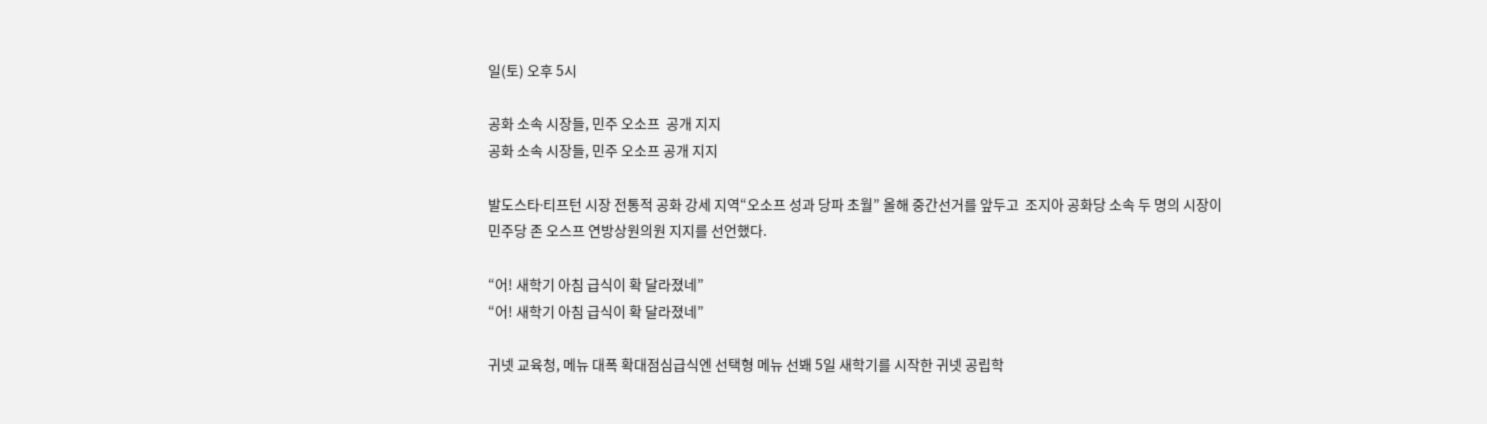일(토) 오후 5시

공화 소속 시장들, 민주 오소프  공개 지지
공화 소속 시장들, 민주 오소프 공개 지지

발도스타∙티프턴 시장 전통적 공화 강세 지역“오소프 성과 당파 초월” 올해 중간선거를 앞두고  조지아 공화당 소속 두 명의 시장이 민주당 존 오스프 연방상원의원 지지를 선언했다.

“어! 새학기 아침 급식이 확 달라졌네”
“어! 새학기 아침 급식이 확 달라졌네”

귀넷 교육청, 메뉴 대폭 확대점심급식엔 선택형 메뉴 선봬 5일 새학기를 시작한 귀넷 공립학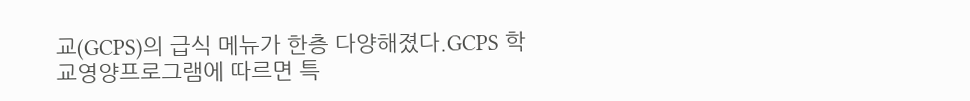교(GCPS)의 급식 메뉴가 한층 다양해졌다.GCPS 학교영양프로그램에 따르면 특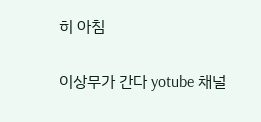히 아침

이상무가 간다 yotube 채널